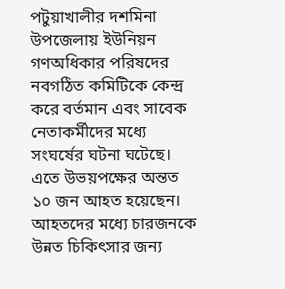পটুয়াখালীর দশমিনা উপজেলায় ইউনিয়ন গণঅধিকার পরিষদের নবগঠিত কমিটিকে কেন্দ্র করে বর্তমান এবং সাবেক নেতাকর্মীদের মধ্যে সংঘর্ষের ঘটনা ঘটেছে। এতে উভয়পক্ষের অন্তত ১০ জন আহত হয়েছেন। আহতদের মধ্যে চারজনকে উন্নত চিকিৎসার জন্য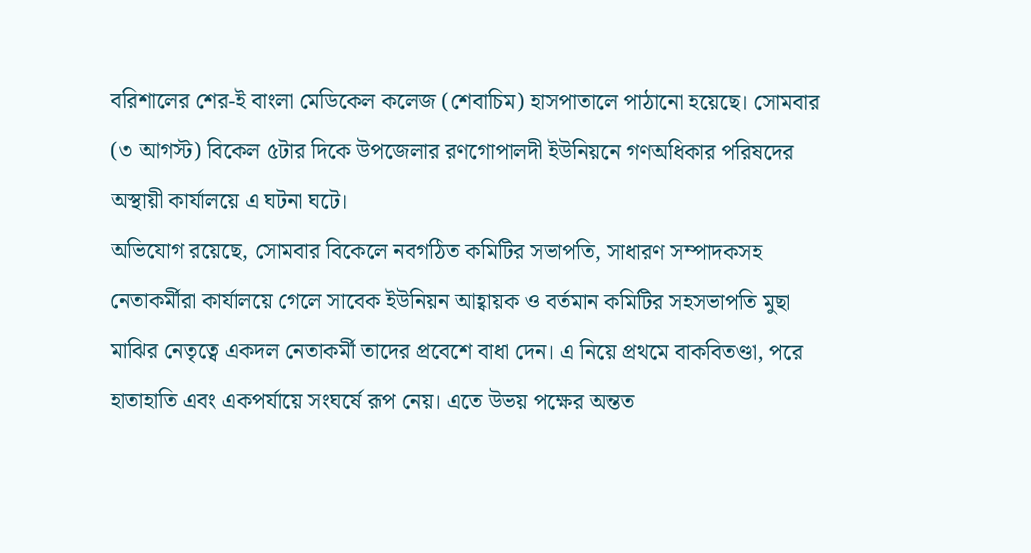বরিশালের শের-ই বাংলা মেডিকেল কলেজ (শেবাচিম) হাসপাতালে পাঠানো হয়েছে। সোমবার (৩ আগস্ট) বিকেল ৫টার দিকে উপজেলার রণগোপালদী ইউনিয়নে গণঅধিকার পরিষদের অস্থায়ী কার্যালয়ে এ ঘটনা ঘটে।
অভিযোগ রয়েছে, সোমবার বিকেলে নবগঠিত কমিটির সভাপতি, সাধারণ সম্পাদকসহ নেতাকর্মীরা কার্যালয়ে গেলে সাবেক ইউনিয়ন আহ্বায়ক ও বর্তমান কমিটির সহসভাপতি মুছা মাঝির নেতৃত্বে একদল নেতাকর্মী তাদের প্রবেশে বাধা দেন। এ নিয়ে প্রথমে বাকবিতণ্ডা, পরে হাতাহাতি এবং একপর্যায়ে সংঘর্ষে রূপ নেয়। এতে উভয় পক্ষের অন্তত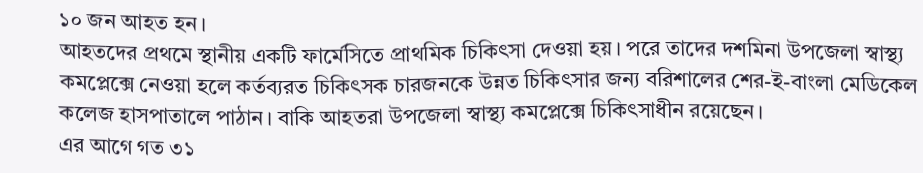১০ জন আহত হন।
আহতদের প্রথমে স্থানীয় একটি ফার্মেসিতে প্রাথমিক চিকিৎসা দেওয়া হয়। পরে তাদের দশমিনা উপজেলা স্বাস্থ্য কমপ্লেক্সে নেওয়া হলে কর্তব্যরত চিকিৎসক চারজনকে উন্নত চিকিৎসার জন্য বরিশালের শের-ই-বাংলা মেডিকেল কলেজ হাসপাতালে পাঠান। বাকি আহতরা উপজেলা স্বাস্থ্য কমপ্লেক্সে চিকিৎসাধীন রয়েছেন।
এর আগে গত ৩১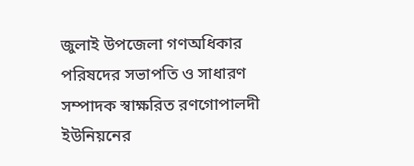জুলাই উপজেলা গণঅধিকার পরিষদের সভাপতি ও সাধারণ সম্পাদক স্বাক্ষরিত রণগোপালদী ইউনিয়নের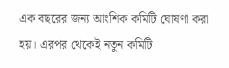এক বছরের জন্য আংশিক কমিটি ঘোষণা করা হয়। এরপর থেকেই নতুন কমিটি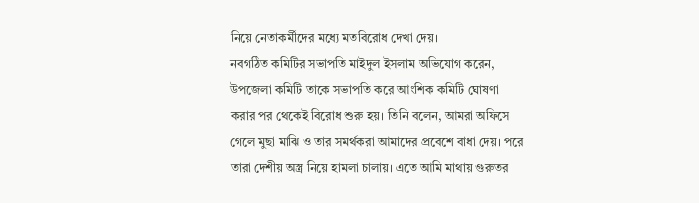নিয়ে নেতাকর্মীদের মধ্যে মতবিরোধ দেখা দেয়।
নবগঠিত কমিটির সভাপতি মাইদুল ইসলাম অভিযোগ করেন, উপজেলা কমিটি তাকে সভাপতি করে আংশিক কমিটি ঘোষণা করার পর থেকেই বিরোধ শুরু হয়। তিনি বলেন, আমরা অফিসে গেলে মুছা মাঝি ও তার সমর্থকরা আমাদের প্রবেশে বাধা দেয়। পরে তারা দেশীয় অস্ত্র নিয়ে হামলা চালায়। এতে আমি মাথায় গুরুতর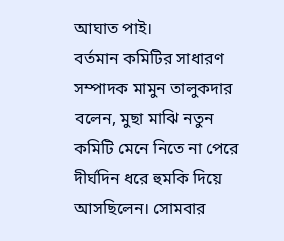আঘাত পাই।
বর্তমান কমিটির সাধারণ সম্পাদক মামুন তালুকদার বলেন, মুছা মাঝি নতুন কমিটি মেনে নিতে না পেরে দীর্ঘদিন ধরে হুমকি দিয়ে আসছিলেন। সোমবার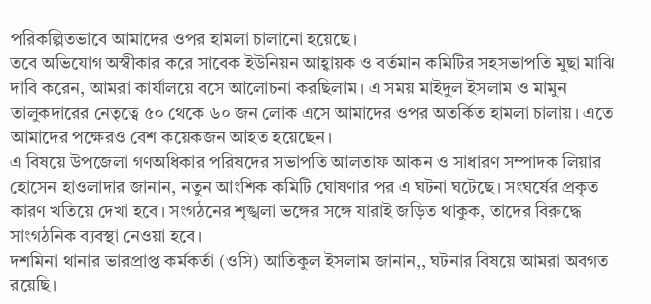পরিকল্পিতভাবে আমাদের ওপর হামলা চালানো হয়েছে।
তবে অভিযোগ অস্বীকার করে সাবেক ইউনিয়ন আহ্বায়ক ও বর্তমান কমিটির সহসভাপতি মুছা মাঝি দাবি করেন, আমরা কার্যালয়ে বসে আলোচনা করছিলাম। এ সময় মাইদুল ইসলাম ও মামুন তালুকদারের নেতৃত্বে ৫০ থেকে ৬০ জন লোক এসে আমাদের ওপর অতর্কিত হামলা চালায়। এতে আমাদের পক্ষেরও বেশ কয়েকজন আহত হয়েছেন।
এ বিষয়ে উপজেলা গণঅধিকার পরিষদের সভাপতি আলতাফ আকন ও সাধারণ সম্পাদক লিয়ার হোসেন হাওলাদার জানান, নতুন আংশিক কমিটি ঘোষণার পর এ ঘটনা ঘটেছে। সংঘর্ষের প্রকৃত কারণ খতিয়ে দেখা হবে। সংগঠনের শৃঙ্খলা ভঙ্গের সঙ্গে যারাই জড়িত থাকুক, তাদের বিরুদ্ধে সাংগঠনিক ব্যবস্থা নেওয়া হবে।
দশমিনা থানার ভারপ্রাপ্ত কর্মকর্তা (ওসি) আতিকুল ইসলাম জানান,, ঘটনার বিষয়ে আমরা অবগত রয়েছি।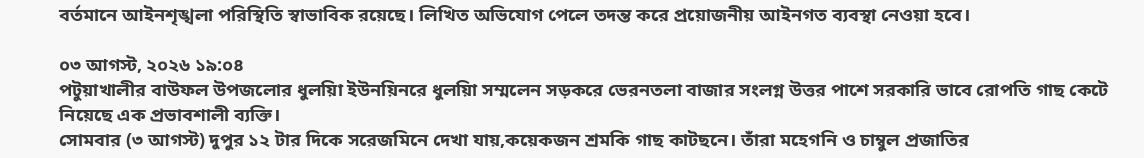বর্তমানে আইনশৃঙ্খলা পরিস্থিতি স্বাভাবিক রয়েছে। লিখিত অভিযোগ পেলে তদন্ত করে প্রয়োজনীয় আইনগত ব্যবস্থা নেওয়া হবে।

০৩ আগস্ট, ২০২৬ ১৯:০৪
পটুয়াখালীর বাউফল উপজলোর ধুলয়িা ইউনয়িনরে ধুলয়িা সম্মলেন সড়করে ভেরনতলা বাজার সংলগ্ন উত্তর পাশে সরকারি ভাবে রোপতি গাছ কেটে নিয়েছে এক প্রভাবশালী ব্যক্তি।
সোমবার (৩ আগস্ট) দুপুর ১২ টার দিকে সরেজমিনে দেখা যায়,কয়েকজন শ্রমকি গাছ কাটছনে। তাঁরা মহেগনি ও চাম্বুল প্রজাতির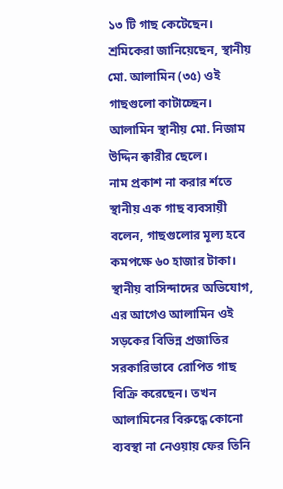১৩ টি গাছ কেটেছেন। শ্রমিকেরা জানিয়েছেন, স্থানীয় মো. আলামিন (৩৫) ওই গাছগুলো কাটাচ্ছেন। আলামিন স্থানীয় মো. নিজাম উদ্দিন ক্বারীর ছেলে।
নাম প্রকাশ না করার র্শতে স্থানীয় এক গাছ ব্যবসায়ী বলেন, গাছগুলোর মূল্য হবে কমপক্ষে ৬০ হাজার টাকা।
স্থানীয় বাসিন্দাদের অভিযোগ, এর আগেও আলামিন ওই সড়কের বিভিন্ন প্রজাতির সরকারিভাবে রোপিত গাছ বিক্রি করেছেন। তখন আলামিনের বিরুদ্ধে কোনো ব্যবস্থা না নেওয়ায় ফের তিনি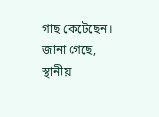গাছ কেটেছেন।
জানা গেছে, স্থানীয়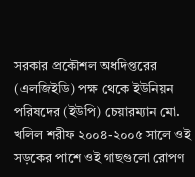সরকার প্রকৌশল অধদিপ্তরের (এলজিইডি) পক্ষ থেকে ইউনিয়ন পরিষদের (ইউপি) চেয়ারম্যান মো. খলিল শরীফ ২০০৪-২০০৫ সালে ওই সড়কের পাশে ওই গাছগুলো রোপণ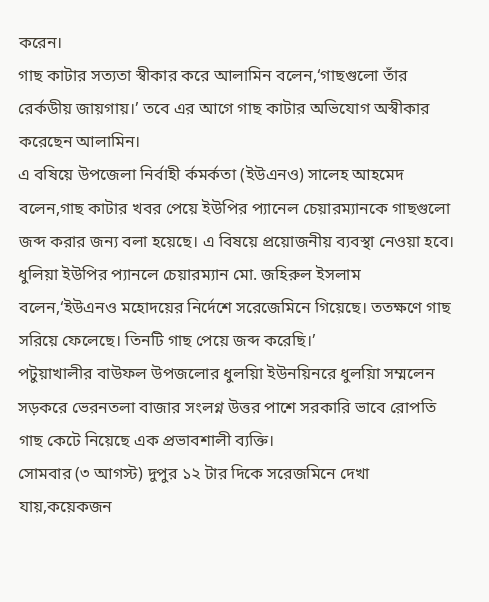করেন।
গাছ কাটার সত্যতা স্বীকার করে আলামিন বলেন,‘গাছগুলো তাঁর রের্কডীয় জায়গায়।’ তবে এর আগে গাছ কাটার অভিযোগ অস্বীকার করেছেন আলামিন।
এ বষিয়ে উপজেলা নির্বাহী র্কমর্কতা (ইউএনও) সালেহ আহমেদ বলেন,গাছ কাটার খবর পেয়ে ইউপির প্যানেল চেয়ারম্যানকে গাছগুলো জব্দ করার জন্য বলা হয়েছে। এ বিষয়ে প্রয়োজনীয় ব্যবস্থা নেওয়া হবে।
ধুলিয়া ইউপির প্যানলে চেয়ারম্যান মো. জহিরুল ইসলাম বলেন,‘ইউএনও মহোদয়ের নির্দেশে সরেজেমিনে গিয়েছে। ততক্ষণে গাছ সরিয়ে ফেলেছে। তিনটি গাছ পেয়ে জব্দ করেছি।’
পটুয়াখালীর বাউফল উপজলোর ধুলয়িা ইউনয়িনরে ধুলয়িা সম্মলেন সড়করে ভেরনতলা বাজার সংলগ্ন উত্তর পাশে সরকারি ভাবে রোপতি গাছ কেটে নিয়েছে এক প্রভাবশালী ব্যক্তি।
সোমবার (৩ আগস্ট) দুপুর ১২ টার দিকে সরেজমিনে দেখা যায়,কয়েকজন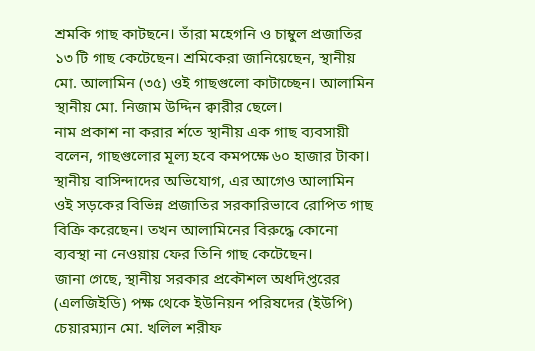শ্রমকি গাছ কাটছনে। তাঁরা মহেগনি ও চাম্বুল প্রজাতির ১৩ টি গাছ কেটেছেন। শ্রমিকেরা জানিয়েছেন, স্থানীয় মো. আলামিন (৩৫) ওই গাছগুলো কাটাচ্ছেন। আলামিন স্থানীয় মো. নিজাম উদ্দিন ক্বারীর ছেলে।
নাম প্রকাশ না করার র্শতে স্থানীয় এক গাছ ব্যবসায়ী বলেন, গাছগুলোর মূল্য হবে কমপক্ষে ৬০ হাজার টাকা।
স্থানীয় বাসিন্দাদের অভিযোগ, এর আগেও আলামিন ওই সড়কের বিভিন্ন প্রজাতির সরকারিভাবে রোপিত গাছ বিক্রি করেছেন। তখন আলামিনের বিরুদ্ধে কোনো ব্যবস্থা না নেওয়ায় ফের তিনি গাছ কেটেছেন।
জানা গেছে, স্থানীয় সরকার প্রকৌশল অধদিপ্তরের (এলজিইডি) পক্ষ থেকে ইউনিয়ন পরিষদের (ইউপি) চেয়ারম্যান মো. খলিল শরীফ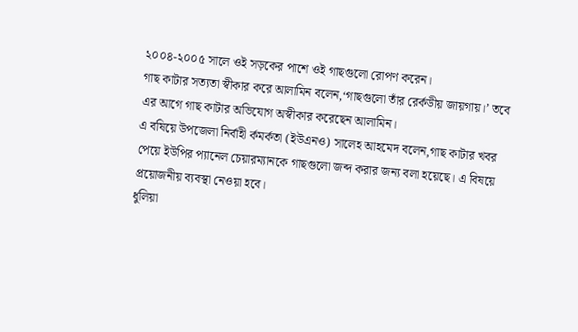২০০৪-২০০৫ সালে ওই সড়কের পাশে ওই গাছগুলো রোপণ করেন।
গাছ কাটার সত্যতা স্বীকার করে আলামিন বলেন,‘গাছগুলো তাঁর রের্কডীয় জায়গায়।’ তবে এর আগে গাছ কাটার অভিযোগ অস্বীকার করেছেন আলামিন।
এ বষিয়ে উপজেলা নির্বাহী র্কমর্কতা (ইউএনও) সালেহ আহমেদ বলেন,গাছ কাটার খবর পেয়ে ইউপির প্যানেল চেয়ারম্যানকে গাছগুলো জব্দ করার জন্য বলা হয়েছে। এ বিষয়ে প্রয়োজনীয় ব্যবস্থা নেওয়া হবে।
ধুলিয়া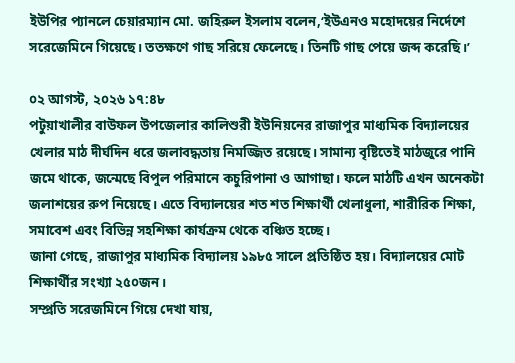ইউপির প্যানলে চেয়ারম্যান মো. জহিরুল ইসলাম বলেন,‘ইউএনও মহোদয়ের নির্দেশে সরেজেমিনে গিয়েছে। ততক্ষণে গাছ সরিয়ে ফেলেছে। তিনটি গাছ পেয়ে জব্দ করেছি।’

০২ আগস্ট, ২০২৬ ১৭:৪৮
পটুয়াখালীর বাউফল উপজেলার কালিশুরী ইউনিয়নের রাজাপুর মাধ্যমিক বিদ্যালয়ের খেলার মাঠ দীর্ঘদিন ধরে জলাবদ্ধতায় নিমজ্জিত রয়েছে। সামান্য বৃষ্টিতেই মাঠজুরে পানি জমে থাকে, জন্মেছে বিপুল পরিমানে কচুরিপানা ও আগাছা। ফলে মাঠটি এখন অনেকটা জলাশয়ের রুপ নিয়েছে। এতে বিদ্যালয়ের শত শত শিক্ষার্থী খেলাধুলা, শারীরিক শিক্ষা, সমাবেশ এবং বিভিন্ন সহশিক্ষা কার্যক্রম থেকে বঞ্চিত হচ্ছে।
জানা গেছে, রাজাপুর মাধ্যমিক বিদ্যালয় ১৯৮৫ সালে প্রতিষ্ঠিত হয়। বিদ্যালয়ের মোট শিক্ষার্থীর সংখ্যা ২৫০জন।
সম্প্রতি সরেজমিনে গিয়ে দেখা যায়,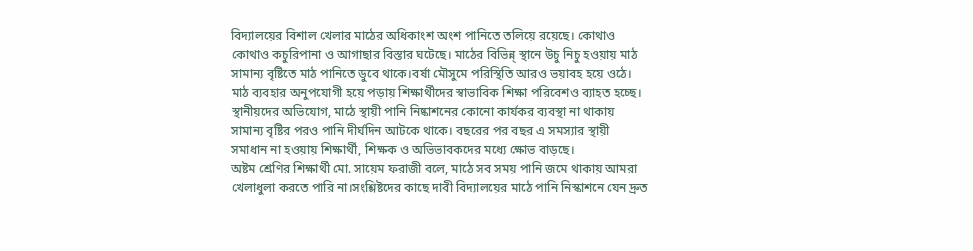বিদ্যালয়ের বিশাল খেলার মাঠের অধিকাংশ অংশ পানিতে তলিয়ে রয়েছে। কোথাও কোথাও কচুরিপানা ও আগাছার বিস্তার ঘটেছে। মাঠের বিভিন্ন্ স্থানে উচু নিচু হওয়ায় মাঠ সামান্য বৃষ্টিতে মাঠ পানিতে ডুবে থাকে।বর্ষা মৌসুমে পরিস্থিতি আরও ভয়াবহ হয়ে ওঠে। মাঠ ব্যবহার অনুপযোগী হয়ে পড়ায় শিক্ষার্থীদের স্বাভাবিক শিক্ষা পরিবেশও ব্যাহত হচ্ছে।
স্থানীয়দের অভিযোগ, মাঠে স্থায়ী পানি নিষ্কাশনের কোনো কার্যকর ব্যবস্থা না থাকায় সামান্য বৃষ্টির পরও পানি দীর্ঘদিন আটকে থাকে। বছরের পর বছর এ সমস্যার স্থায়ী সমাধান না হওয়ায় শিক্ষার্থী, শিক্ষক ও অভিভাবকদের মধ্যে ক্ষোভ বাড়ছে।
অষ্টম শ্রেণির শিক্ষার্থী মো. সায়েম ফরাজী বলে, মাঠে সব সময় পানি জমে থাকায় আমরা খেলাধুলা করতে পারি না।সংশ্লিষ্টদের কাছে দাবী বিদ্যালয়ের মাঠে পানি নিস্কাশনে যেন দ্রুত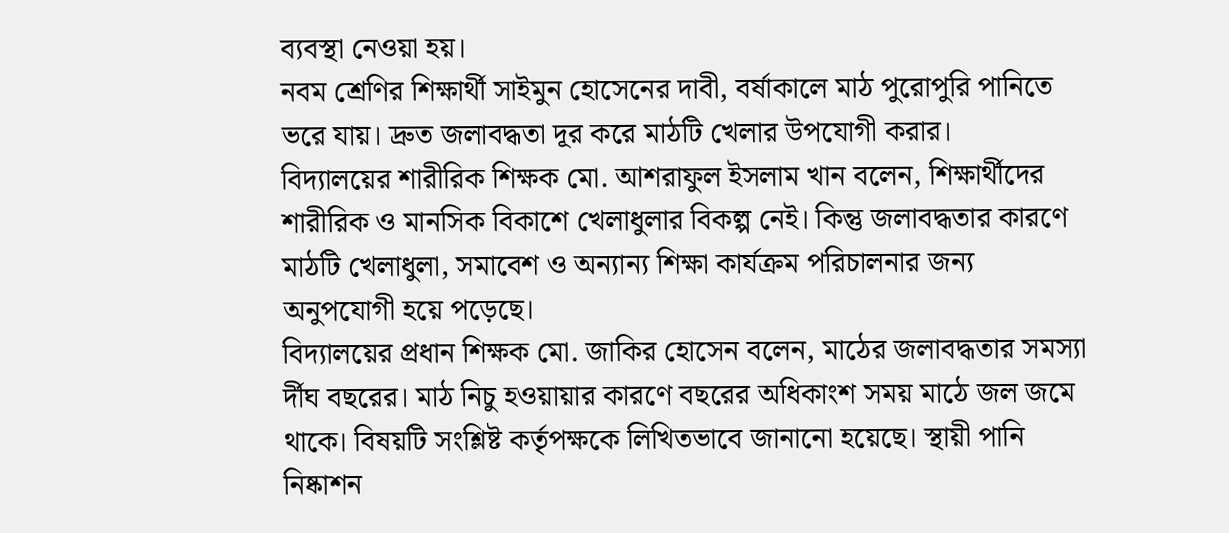ব্যবস্থা নেওয়া হয়।
নবম শ্রেণির শিক্ষার্থী সাইমুন হোসেনের দাবী, বর্ষাকালে মাঠ পুরোপুরি পানিতে ভরে যায়। দ্রুত জলাবদ্ধতা দূর করে মাঠটি খেলার উপযোগী করার।
বিদ্যালয়ের শারীরিক শিক্ষক মো. আশরাফুল ইসলাম খান বলেন, শিক্ষার্থীদের শারীরিক ও মানসিক বিকাশে খেলাধুলার বিকল্প নেই। কিন্তু জলাবদ্ধতার কারণে মাঠটি খেলাধুলা, সমাবেশ ও অন্যান্য শিক্ষা কার্যক্রম পরিচালনার জন্য অনুপযোগী হয়ে পড়েছে।
বিদ্যালয়ের প্রধান শিক্ষক মো. জাকির হোসেন বলেন, মাঠের জলাবদ্ধতার সমস্যা র্দীঘ বছরের। মাঠ নিচু হওয়ায়ার কারণে বছরের অধিকাংশ সময় মাঠে জল জমে থাকে। বিষয়টি সংশ্লিষ্ট কর্তৃপক্ষকে লিখিতভাবে জানানো হয়েছে। স্থায়ী পানি নিষ্কাশন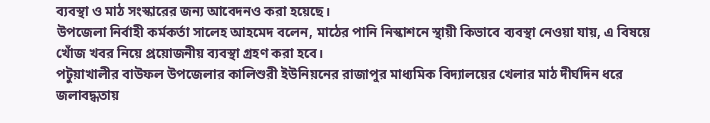ব্যবস্থা ও মাঠ সংস্কারের জন্য আবেদনও করা হয়েছে।
উপজেলা নির্বাহী কর্মকর্তা সালেহ আহমেদ বলেন, মাঠের পানি নিস্কাশনে স্থায়ী কিভাবে ব্যবস্থা নেওয়া যায়, এ বিষয়ে খোঁজ খবর নিয়ে প্রয়োজনীয় ব্যবস্থা গ্রহণ করা হবে।
পটুয়াখালীর বাউফল উপজেলার কালিশুরী ইউনিয়নের রাজাপুর মাধ্যমিক বিদ্যালয়ের খেলার মাঠ দীর্ঘদিন ধরে জলাবদ্ধতায়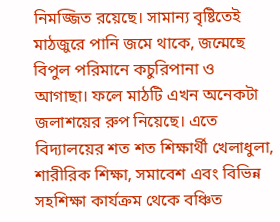নিমজ্জিত রয়েছে। সামান্য বৃষ্টিতেই মাঠজুরে পানি জমে থাকে, জন্মেছে বিপুল পরিমানে কচুরিপানা ও আগাছা। ফলে মাঠটি এখন অনেকটা জলাশয়ের রুপ নিয়েছে। এতে বিদ্যালয়ের শত শত শিক্ষার্থী খেলাধুলা, শারীরিক শিক্ষা, সমাবেশ এবং বিভিন্ন সহশিক্ষা কার্যক্রম থেকে বঞ্চিত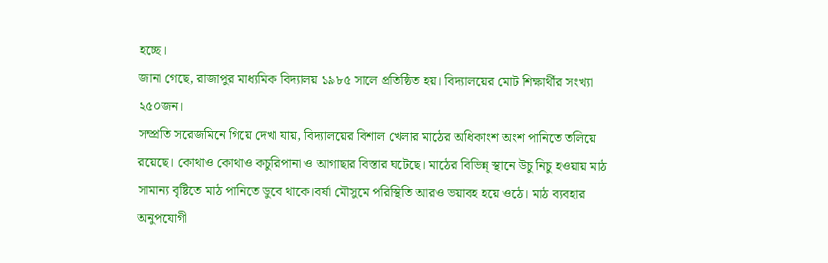হচ্ছে।
জানা গেছে, রাজাপুর মাধ্যমিক বিদ্যালয় ১৯৮৫ সালে প্রতিষ্ঠিত হয়। বিদ্যালয়ের মোট শিক্ষার্থীর সংখ্যা ২৫০জন।
সম্প্রতি সরেজমিনে গিয়ে দেখা যায়, বিদ্যালয়ের বিশাল খেলার মাঠের অধিকাংশ অংশ পানিতে তলিয়ে রয়েছে। কোথাও কোথাও কচুরিপানা ও আগাছার বিস্তার ঘটেছে। মাঠের বিভিন্ন্ স্থানে উচু নিচু হওয়ায় মাঠ সামান্য বৃষ্টিতে মাঠ পানিতে ডুবে থাকে।বর্ষা মৌসুমে পরিস্থিতি আরও ভয়াবহ হয়ে ওঠে। মাঠ ব্যবহার অনুপযোগী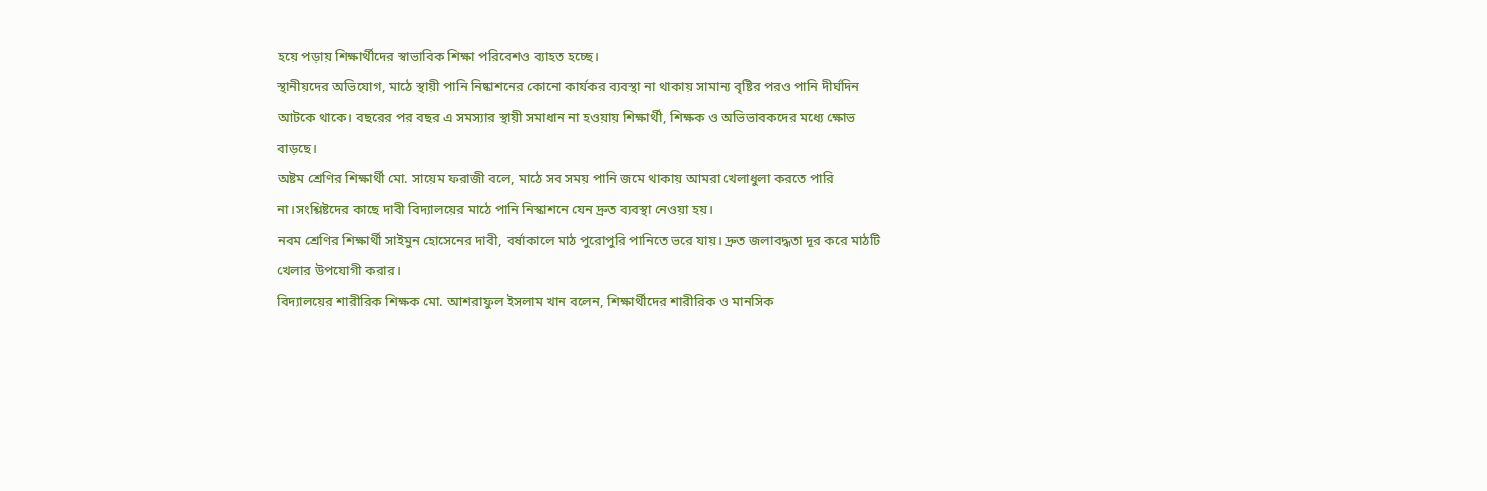হয়ে পড়ায় শিক্ষার্থীদের স্বাভাবিক শিক্ষা পরিবেশও ব্যাহত হচ্ছে।
স্থানীয়দের অভিযোগ, মাঠে স্থায়ী পানি নিষ্কাশনের কোনো কার্যকর ব্যবস্থা না থাকায় সামান্য বৃষ্টির পরও পানি দীর্ঘদিন আটকে থাকে। বছরের পর বছর এ সমস্যার স্থায়ী সমাধান না হওয়ায় শিক্ষার্থী, শিক্ষক ও অভিভাবকদের মধ্যে ক্ষোভ বাড়ছে।
অষ্টম শ্রেণির শিক্ষার্থী মো. সায়েম ফরাজী বলে, মাঠে সব সময় পানি জমে থাকায় আমরা খেলাধুলা করতে পারি না।সংশ্লিষ্টদের কাছে দাবী বিদ্যালয়ের মাঠে পানি নিস্কাশনে যেন দ্রুত ব্যবস্থা নেওয়া হয়।
নবম শ্রেণির শিক্ষার্থী সাইমুন হোসেনের দাবী, বর্ষাকালে মাঠ পুরোপুরি পানিতে ভরে যায়। দ্রুত জলাবদ্ধতা দূর করে মাঠটি খেলার উপযোগী করার।
বিদ্যালয়ের শারীরিক শিক্ষক মো. আশরাফুল ইসলাম খান বলেন, শিক্ষার্থীদের শারীরিক ও মানসিক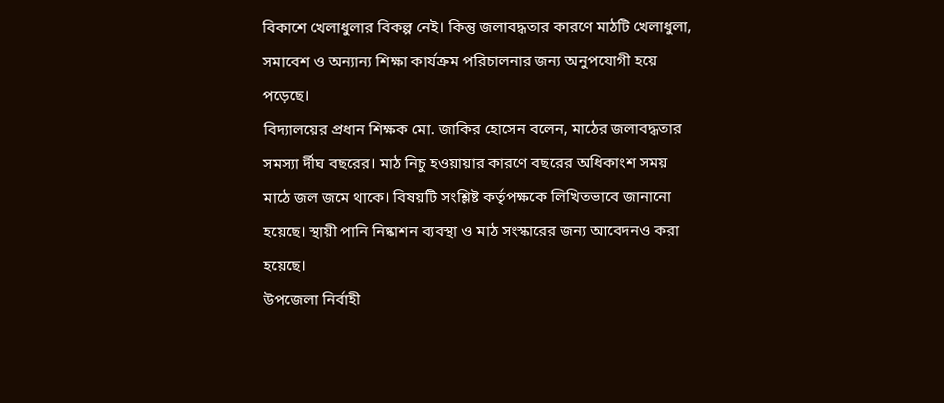বিকাশে খেলাধুলার বিকল্প নেই। কিন্তু জলাবদ্ধতার কারণে মাঠটি খেলাধুলা, সমাবেশ ও অন্যান্য শিক্ষা কার্যক্রম পরিচালনার জন্য অনুপযোগী হয়ে পড়েছে।
বিদ্যালয়ের প্রধান শিক্ষক মো. জাকির হোসেন বলেন, মাঠের জলাবদ্ধতার সমস্যা র্দীঘ বছরের। মাঠ নিচু হওয়ায়ার কারণে বছরের অধিকাংশ সময় মাঠে জল জমে থাকে। বিষয়টি সংশ্লিষ্ট কর্তৃপক্ষকে লিখিতভাবে জানানো হয়েছে। স্থায়ী পানি নিষ্কাশন ব্যবস্থা ও মাঠ সংস্কারের জন্য আবেদনও করা হয়েছে।
উপজেলা নির্বাহী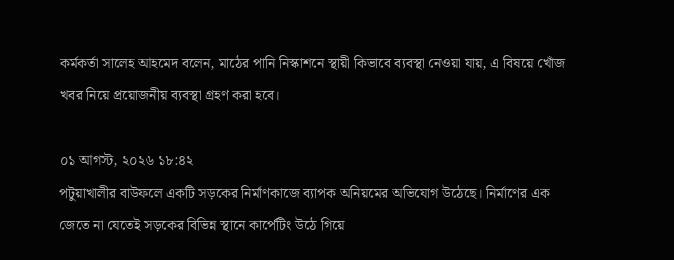কর্মকর্তা সালেহ আহমেদ বলেন, মাঠের পানি নিস্কাশনে স্থায়ী কিভাবে ব্যবস্থা নেওয়া যায়, এ বিষয়ে খোঁজ খবর নিয়ে প্রয়োজনীয় ব্যবস্থা গ্রহণ করা হবে।

০১ আগস্ট, ২০২৬ ১৮:৪২
পটুয়াখালীর বাউফলে একটি সড়কের নির্মাণকাজে ব্যাপক অনিয়মের অভিযোগ উঠেছে। নির্মাণের এক জেতে না যেতেই সড়কের বিভিন্ন স্থানে কার্পেটিং উঠে গিয়ে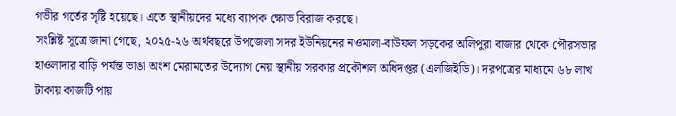গভীর গর্তের সৃষ্টি হয়েছে। এতে স্থানীয়দের মধ্যে ব্যাপক ক্ষোভ বিরাজ করছে।
সংশ্লিষ্ট সূত্রে জানা গেছে, ২০২৫-২৬ অর্থবছরে উপজেলা সদর ইউনিয়নের নওমালা-বাউফল সড়কের অলিপুরা বাজার থেকে পৌরসভার হাওলাদার বাড়ি পর্যন্ত ভাঙা অংশ মেরামতের উদ্যোগ নেয় স্থানীয় সরকার প্রকৌশল অধিদপ্তর (এলজিইডি)। দরপত্রের মাধ্যমে ৬৮ লাখ টাকায় কাজটি পায়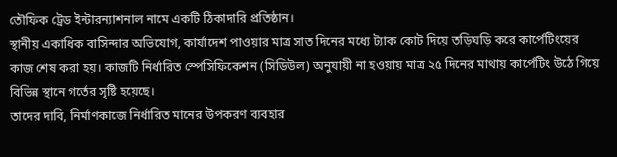তৌফিক ট্রেড ইন্টারন্যাশনাল নামে একটি ঠিকাদারি প্রতিষ্ঠান।
স্থানীয় একাধিক বাসিন্দার অভিযোগ, কার্যাদেশ পাওয়ার মাত্র সাত দিনের মধ্যে ট্যাক কোট দিয়ে তড়িঘড়ি করে কার্পেটিংয়ের কাজ শেষ করা হয়। কাজটি নির্ধারিত স্পেসিফিকেশন (সিডিউল) অনুযায়ী না হওয়ায় মাত্র ২৫ দিনের মাথায় কার্পেটিং উঠে গিয়ে বিভিন্ন স্থানে গর্তের সৃষ্টি হয়েছে।
তাদের দাবি, নির্মাণকাজে নির্ধারিত মানের উপকরণ ব্যবহার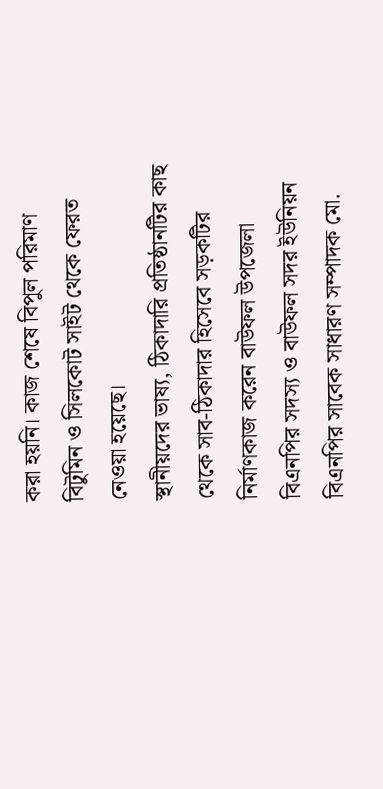করা হয়নি। কাজ শেষে বিপুল পরিমাণ বিটুমিন ও সিলকোট সাইট থেকে ফেরত নেওয়া হয়েছে।
স্থানীয়দের ভাষ্য, ঠিকাদারি প্রতিষ্ঠানটির কাছ থেকে সাব-ঠিকাদার হিসেবে সড়কটির নির্মাণকাজ করেন বাউফল উপজেলা বিএনপির সদস্য ও বাউফল সদর ইউনিয়ন বিএনপির সাবেক সাধারণ সম্পাদক মো.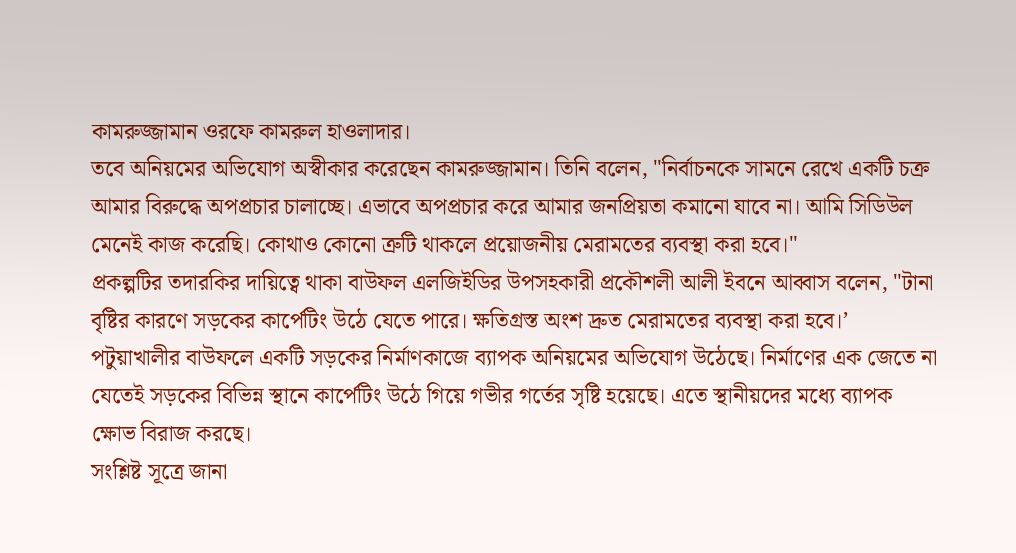কামরুজ্জামান ওরফে কামরুল হাওলাদার।
তবে অনিয়মের অভিযোগ অস্বীকার করেছেন কামরুজ্জামান। তিনি বলেন, "নির্বাচনকে সামনে রেখে একটি চক্র আমার বিরুদ্ধে অপপ্রচার চালাচ্ছে। এভাবে অপপ্রচার করে আমার জনপ্রিয়তা কমানো যাবে না। আমি সিডিউল মেনেই কাজ করেছি। কোথাও কোনো ত্রুটি থাকলে প্রয়োজনীয় মেরামতের ব্যবস্থা করা হবে।"
প্রকল্পটির তদারকির দায়িত্বে থাকা বাউফল এলজিইডির উপসহকারী প্রকৌশলী আলী ইবনে আব্বাস বলেন, "টানা বৃষ্টির কারণে সড়কের কার্পেটিং উঠে যেতে পারে। ক্ষতিগ্রস্ত অংশ দ্রুত মেরামতের ব্যবস্থা করা হবে।’
পটুয়াখালীর বাউফলে একটি সড়কের নির্মাণকাজে ব্যাপক অনিয়মের অভিযোগ উঠেছে। নির্মাণের এক জেতে না যেতেই সড়কের বিভিন্ন স্থানে কার্পেটিং উঠে গিয়ে গভীর গর্তের সৃষ্টি হয়েছে। এতে স্থানীয়দের মধ্যে ব্যাপক ক্ষোভ বিরাজ করছে।
সংশ্লিষ্ট সূত্রে জানা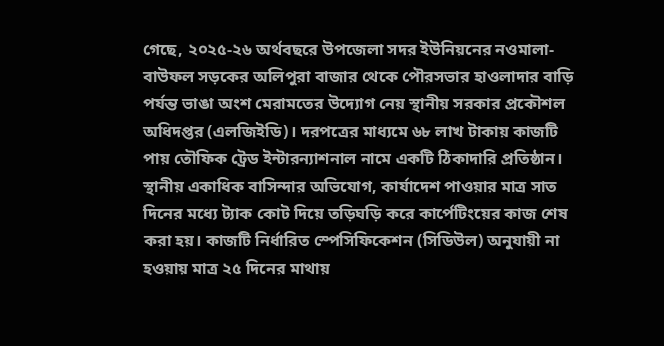গেছে, ২০২৫-২৬ অর্থবছরে উপজেলা সদর ইউনিয়নের নওমালা-বাউফল সড়কের অলিপুরা বাজার থেকে পৌরসভার হাওলাদার বাড়ি পর্যন্ত ভাঙা অংশ মেরামতের উদ্যোগ নেয় স্থানীয় সরকার প্রকৌশল অধিদপ্তর (এলজিইডি)। দরপত্রের মাধ্যমে ৬৮ লাখ টাকায় কাজটি পায় তৌফিক ট্রেড ইন্টারন্যাশনাল নামে একটি ঠিকাদারি প্রতিষ্ঠান।
স্থানীয় একাধিক বাসিন্দার অভিযোগ, কার্যাদেশ পাওয়ার মাত্র সাত দিনের মধ্যে ট্যাক কোট দিয়ে তড়িঘড়ি করে কার্পেটিংয়ের কাজ শেষ করা হয়। কাজটি নির্ধারিত স্পেসিফিকেশন (সিডিউল) অনুযায়ী না হওয়ায় মাত্র ২৫ দিনের মাথায়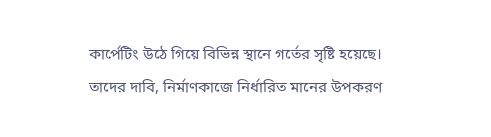কার্পেটিং উঠে গিয়ে বিভিন্ন স্থানে গর্তের সৃষ্টি হয়েছে।
তাদের দাবি, নির্মাণকাজে নির্ধারিত মানের উপকরণ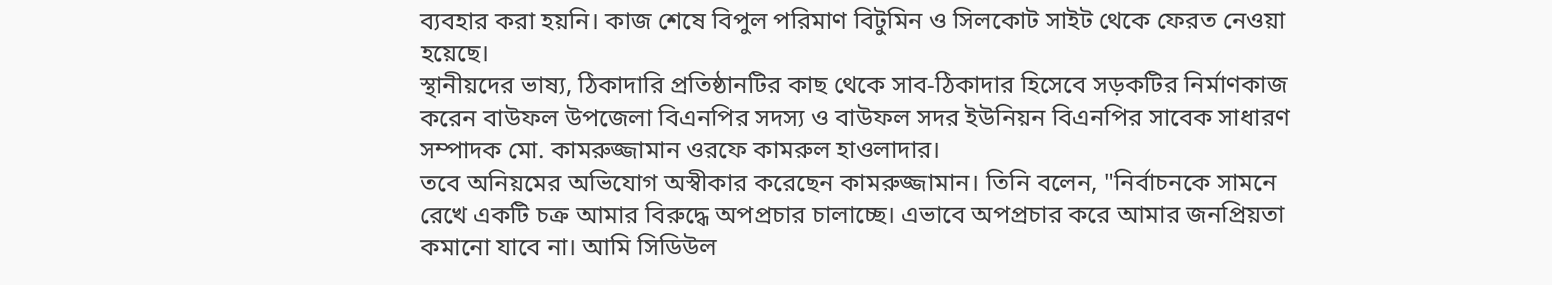ব্যবহার করা হয়নি। কাজ শেষে বিপুল পরিমাণ বিটুমিন ও সিলকোট সাইট থেকে ফেরত নেওয়া হয়েছে।
স্থানীয়দের ভাষ্য, ঠিকাদারি প্রতিষ্ঠানটির কাছ থেকে সাব-ঠিকাদার হিসেবে সড়কটির নির্মাণকাজ করেন বাউফল উপজেলা বিএনপির সদস্য ও বাউফল সদর ইউনিয়ন বিএনপির সাবেক সাধারণ সম্পাদক মো. কামরুজ্জামান ওরফে কামরুল হাওলাদার।
তবে অনিয়মের অভিযোগ অস্বীকার করেছেন কামরুজ্জামান। তিনি বলেন, "নির্বাচনকে সামনে রেখে একটি চক্র আমার বিরুদ্ধে অপপ্রচার চালাচ্ছে। এভাবে অপপ্রচার করে আমার জনপ্রিয়তা কমানো যাবে না। আমি সিডিউল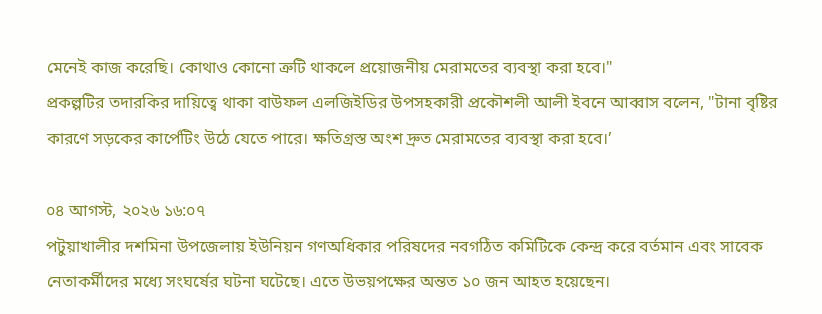মেনেই কাজ করেছি। কোথাও কোনো ত্রুটি থাকলে প্রয়োজনীয় মেরামতের ব্যবস্থা করা হবে।"
প্রকল্পটির তদারকির দায়িত্বে থাকা বাউফল এলজিইডির উপসহকারী প্রকৌশলী আলী ইবনে আব্বাস বলেন, "টানা বৃষ্টির কারণে সড়কের কার্পেটিং উঠে যেতে পারে। ক্ষতিগ্রস্ত অংশ দ্রুত মেরামতের ব্যবস্থা করা হবে।’

০৪ আগস্ট, ২০২৬ ১৬:০৭
পটুয়াখালীর দশমিনা উপজেলায় ইউনিয়ন গণঅধিকার পরিষদের নবগঠিত কমিটিকে কেন্দ্র করে বর্তমান এবং সাবেক নেতাকর্মীদের মধ্যে সংঘর্ষের ঘটনা ঘটেছে। এতে উভয়পক্ষের অন্তত ১০ জন আহত হয়েছেন।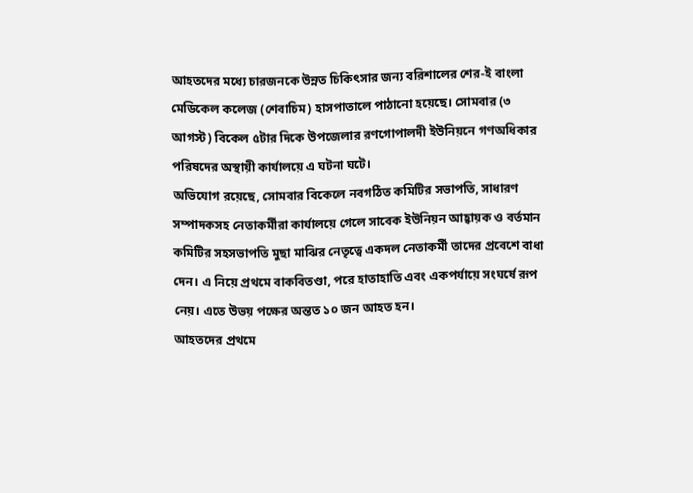আহতদের মধ্যে চারজনকে উন্নত চিকিৎসার জন্য বরিশালের শের-ই বাংলা মেডিকেল কলেজ (শেবাচিম) হাসপাতালে পাঠানো হয়েছে। সোমবার (৩ আগস্ট) বিকেল ৫টার দিকে উপজেলার রণগোপালদী ইউনিয়নে গণঅধিকার পরিষদের অস্থায়ী কার্যালয়ে এ ঘটনা ঘটে।
অভিযোগ রয়েছে, সোমবার বিকেলে নবগঠিত কমিটির সভাপতি, সাধারণ সম্পাদকসহ নেতাকর্মীরা কার্যালয়ে গেলে সাবেক ইউনিয়ন আহ্বায়ক ও বর্তমান কমিটির সহসভাপতি মুছা মাঝির নেতৃত্বে একদল নেতাকর্মী তাদের প্রবেশে বাধা দেন। এ নিয়ে প্রথমে বাকবিতণ্ডা, পরে হাতাহাতি এবং একপর্যায়ে সংঘর্ষে রূপ নেয়। এতে উভয় পক্ষের অন্তত ১০ জন আহত হন।
আহতদের প্রথমে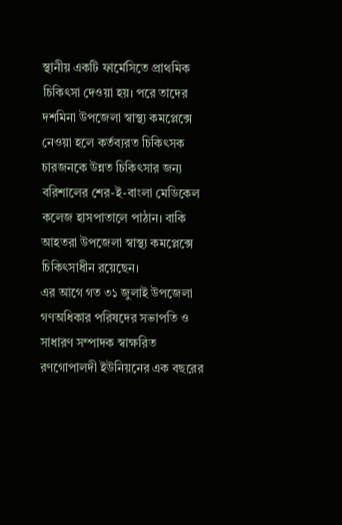স্থানীয় একটি ফার্মেসিতে প্রাথমিক চিকিৎসা দেওয়া হয়। পরে তাদের দশমিনা উপজেলা স্বাস্থ্য কমপ্লেক্সে নেওয়া হলে কর্তব্যরত চিকিৎসক চারজনকে উন্নত চিকিৎসার জন্য বরিশালের শের-ই-বাংলা মেডিকেল কলেজ হাসপাতালে পাঠান। বাকি আহতরা উপজেলা স্বাস্থ্য কমপ্লেক্সে চিকিৎসাধীন রয়েছেন।
এর আগে গত ৩১ জুলাই উপজেলা গণঅধিকার পরিষদের সভাপতি ও সাধারণ সম্পাদক স্বাক্ষরিত রণগোপালদী ইউনিয়নের এক বছরের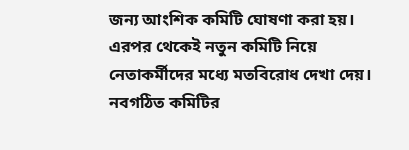জন্য আংশিক কমিটি ঘোষণা করা হয়। এরপর থেকেই নতুন কমিটি নিয়ে নেতাকর্মীদের মধ্যে মতবিরোধ দেখা দেয়।
নবগঠিত কমিটির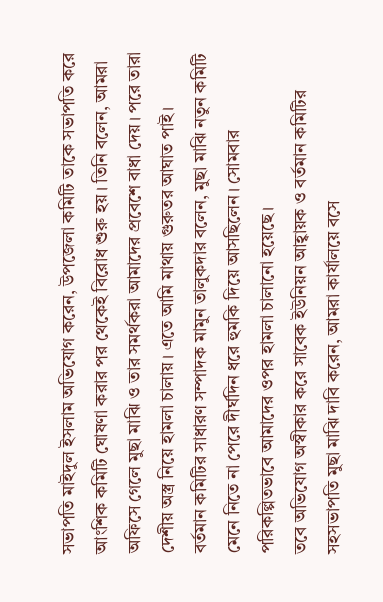সভাপতি মাইদুল ইসলাম অভিযোগ করেন, উপজেলা কমিটি তাকে সভাপতি করে আংশিক কমিটি ঘোষণা করার পর থেকেই বিরোধ শুরু হয়। তিনি বলেন, আমরা অফিসে গেলে মুছা মাঝি ও তার সমর্থকরা আমাদের প্রবেশে বাধা দেয়। পরে তারা দেশীয় অস্ত্র নিয়ে হামলা চালায়। এতে আমি মাথায় গুরুতর আঘাত পাই।
বর্তমান কমিটির সাধারণ সম্পাদক মামুন তালুকদার বলেন, মুছা মাঝি নতুন কমিটি মেনে নিতে না পেরে দীর্ঘদিন ধরে হুমকি দিয়ে আসছিলেন। সোমবার পরিকল্পিতভাবে আমাদের ওপর হামলা চালানো হয়েছে।
তবে অভিযোগ অস্বীকার করে সাবেক ইউনিয়ন আহ্বায়ক ও বর্তমান কমিটির সহসভাপতি মুছা মাঝি দাবি করেন, আমরা কার্যালয়ে বসে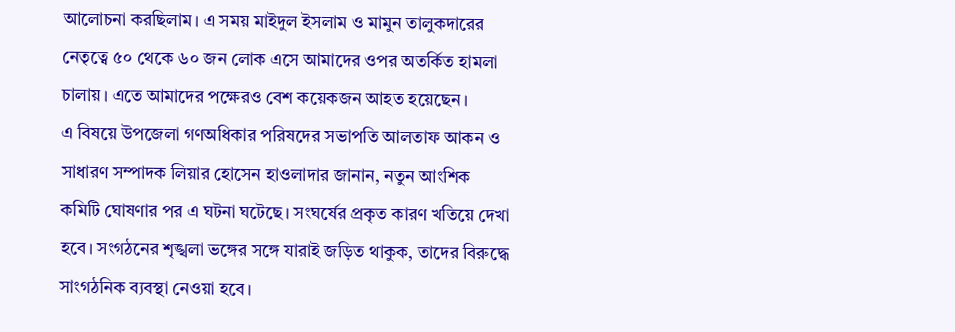আলোচনা করছিলাম। এ সময় মাইদুল ইসলাম ও মামুন তালুকদারের নেতৃত্বে ৫০ থেকে ৬০ জন লোক এসে আমাদের ওপর অতর্কিত হামলা চালায়। এতে আমাদের পক্ষেরও বেশ কয়েকজন আহত হয়েছেন।
এ বিষয়ে উপজেলা গণঅধিকার পরিষদের সভাপতি আলতাফ আকন ও সাধারণ সম্পাদক লিয়ার হোসেন হাওলাদার জানান, নতুন আংশিক কমিটি ঘোষণার পর এ ঘটনা ঘটেছে। সংঘর্ষের প্রকৃত কারণ খতিয়ে দেখা হবে। সংগঠনের শৃঙ্খলা ভঙ্গের সঙ্গে যারাই জড়িত থাকুক, তাদের বিরুদ্ধে সাংগঠনিক ব্যবস্থা নেওয়া হবে।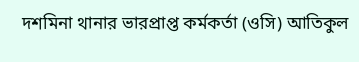দশমিনা থানার ভারপ্রাপ্ত কর্মকর্তা (ওসি) আতিকুল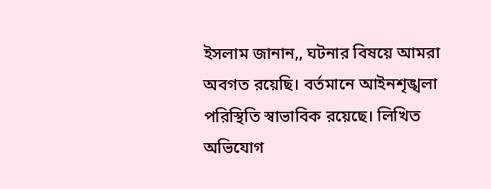ইসলাম জানান,, ঘটনার বিষয়ে আমরা অবগত রয়েছি। বর্তমানে আইনশৃঙ্খলা পরিস্থিতি স্বাভাবিক রয়েছে। লিখিত অভিযোগ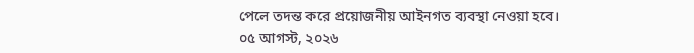পেলে তদন্ত করে প্রয়োজনীয় আইনগত ব্যবস্থা নেওয়া হবে।
০৫ আগস্ট, ২০২৬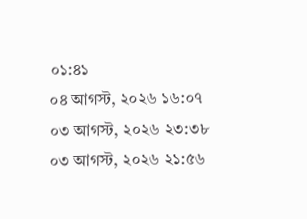০১:৪১
০৪ আগস্ট, ২০২৬ ১৬:০৭
০৩ আগস্ট, ২০২৬ ২৩:৩৮
০৩ আগস্ট, ২০২৬ ২১:৫৬